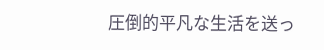圧倒的平凡な生活を送っ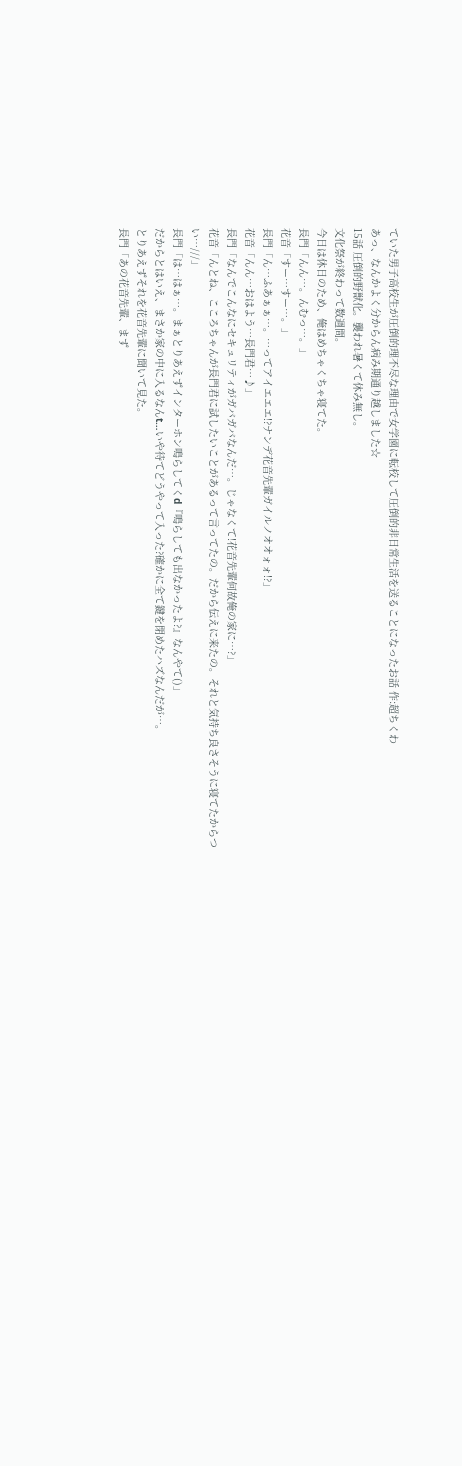ていた男子高校生が圧倒的理不尽な理由で女学園に転校して圧倒的非日常生活を送ることになったお話 作:超ちくわ
あっ、なんかよく分からん病み期通り越しました☆
15話 圧倒的野獣化。襲われ暑くて休み無し。
文化祭が終わって数週間。
今日は休日のため、俺はめちゃくちゃ寝てた。
長門「んん…。んむっ…。」
花音「すー…すー…。」
長門「ん…ふあぁぁ…。…ってアイエエエ!?ナンデ花音先輩ガイルノオオォォ!?」
花音「んん…おはよう…長門君…♪」
長門「なんでこんなにセキュリティがガバガバなんだ…。じゃなくて!花音先輩何故俺の家に…?」
花音「んとね、こころちゃんが長門君に試したいことがあるって言ってたの。だから伝えに来たの。それと気持ち良さそうに寝てたからつい…///」
長門「は…はぁ…。まぁとりあえずインターホン鳴らしてくd『鳴らしても出なかったよ?』なんやて()」
だからとはいえ、まさか家の中に入るなんt…いや待てどうやって入った?確かに全て鍵を閉めたハズなんだが…。
とりあえずそれを花音先輩に聞いて見た。
長門「あの花音先輩、まず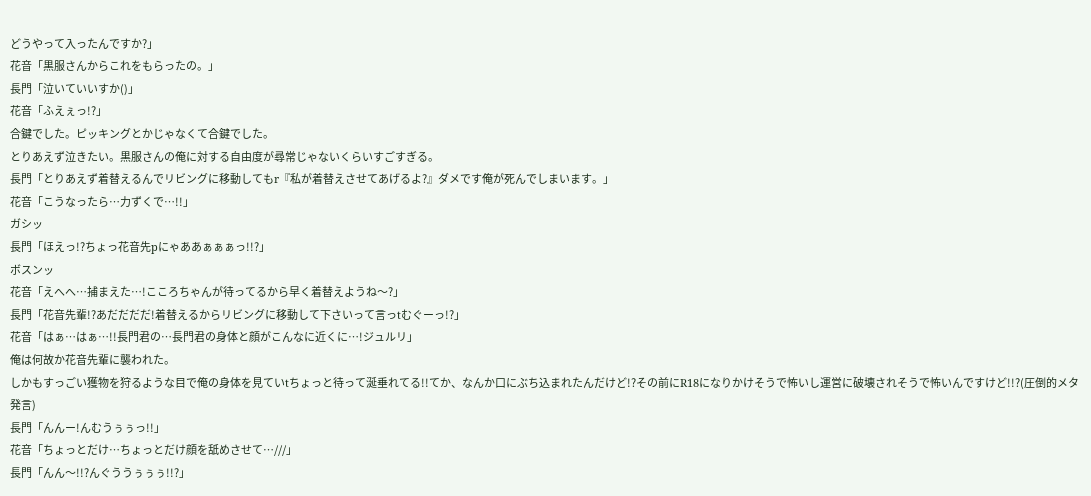どうやって入ったんですか?」
花音「黒服さんからこれをもらったの。」
長門「泣いていいすか()」
花音「ふえぇっ!?」
合鍵でした。ピッキングとかじゃなくて合鍵でした。
とりあえず泣きたい。黒服さんの俺に対する自由度が尋常じゃないくらいすごすぎる。
長門「とりあえず着替えるんでリビングに移動してもr『私が着替えさせてあげるよ?』ダメです俺が死んでしまいます。」
花音「こうなったら…力ずくで…!!」
ガシッ
長門「ほえっ!?ちょっ花音先pにゃああぁぁぁっ!!?」
ボスンッ
花音「えへへ…捕まえた…!こころちゃんが待ってるから早く着替えようね〜?」
長門「花音先輩!?あだだだだ!着替えるからリビングに移動して下さいって言っtむぐーっ!?」
花音「はぁ…はぁ…!!長門君の…長門君の身体と顔がこんなに近くに…!ジュルリ」
俺は何故か花音先輩に襲われた。
しかもすっごい獲物を狩るような目で俺の身体を見ていtちょっと待って涎垂れてる!!てか、なんか口にぶち込まれたんだけど!?その前にR18になりかけそうで怖いし運営に破壊されそうで怖いんですけど!!?(圧倒的メタ発言)
長門「んんー!んむうぅぅっ!!」
花音「ちょっとだけ…ちょっとだけ顔を舐めさせて…///」
長門「んん〜!!?んぐううぅぅぅ!!?」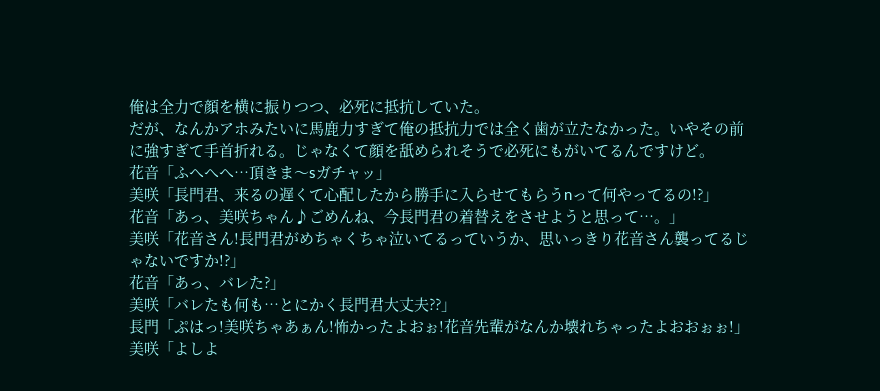俺は全力で顔を横に振りつつ、必死に抵抗していた。
だが、なんかアホみたいに馬鹿力すぎて俺の抵抗力では全く歯が立たなかった。いやその前に強すぎて手首折れる。じゃなくて顔を舐められそうで必死にもがいてるんですけど。
花音「ふへへへ…頂きま〜sガチャッ」
美咲「長門君、来るの遅くて心配したから勝手に入らせてもらうnって何やってるの!?」
花音「あっ、美咲ちゃん♪ごめんね、今長門君の着替えをさせようと思って…。」
美咲「花音さん!長門君がめちゃくちゃ泣いてるっていうか、思いっきり花音さん襲ってるじゃないですか!?」
花音「あっ、バレた?」
美咲「バレたも何も…とにかく長門君大丈夫??」
長門「ぷはっ!美咲ちゃあぁん!怖かったよおぉ!花音先輩がなんか壊れちゃったよおおぉぉ!」
美咲「よしよ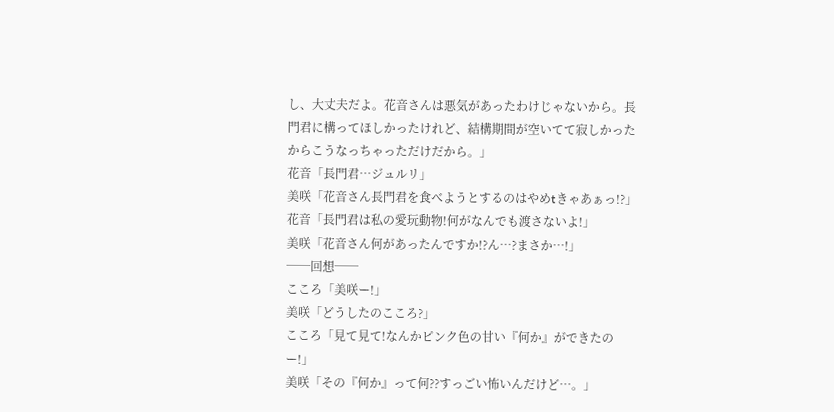し、大丈夫だよ。花音さんは悪気があったわけじゃないから。長門君に構ってほしかったけれど、結構期間が空いてて寂しかったからこうなっちゃっただけだから。」
花音「長門君…ジュルリ」
美咲「花音さん長門君を食べようとするのはやめtきゃあぁっ!?」
花音「長門君は私の愛玩動物!何がなんでも渡さないよ!」
美咲「花音さん何があったんですか!?ん…?まさか…!」
──回想──
こころ「美咲ー!」
美咲「どうしたのこころ?」
こころ「見て見て!なんかピンク色の甘い『何か』ができたのー!」
美咲「その『何か』って何??すっごい怖いんだけど…。」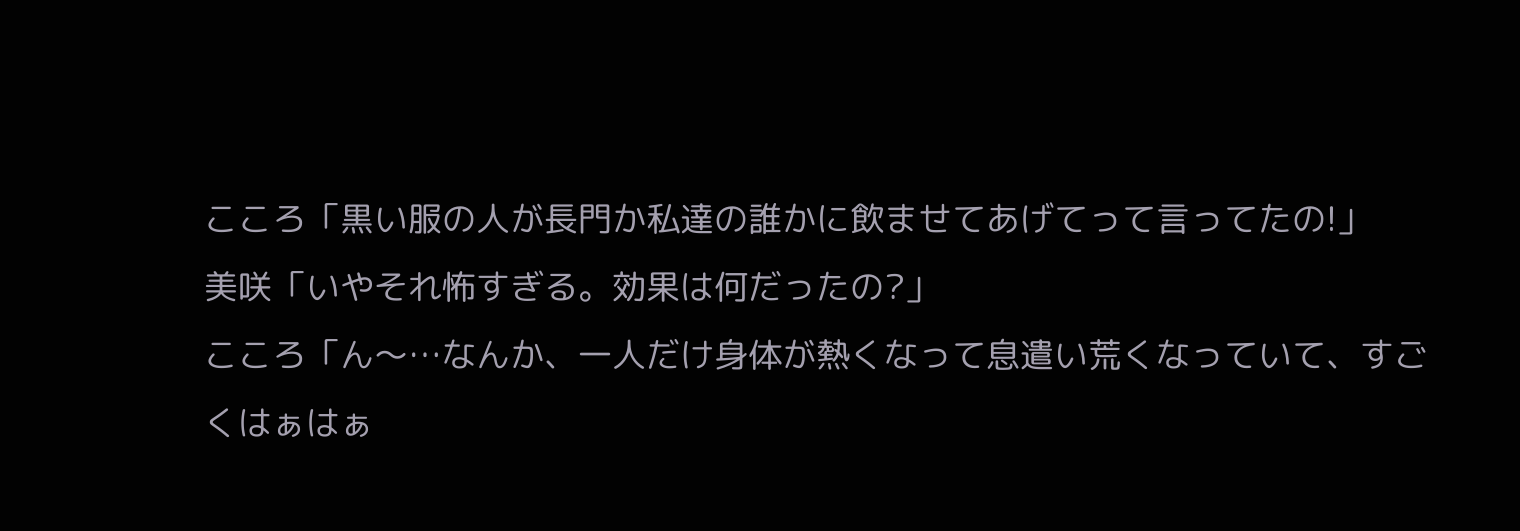こころ「黒い服の人が長門か私達の誰かに飲ませてあげてって言ってたの!」
美咲「いやそれ怖すぎる。効果は何だったの?」
こころ「ん〜…なんか、一人だけ身体が熱くなって息遣い荒くなっていて、すごくはぁはぁ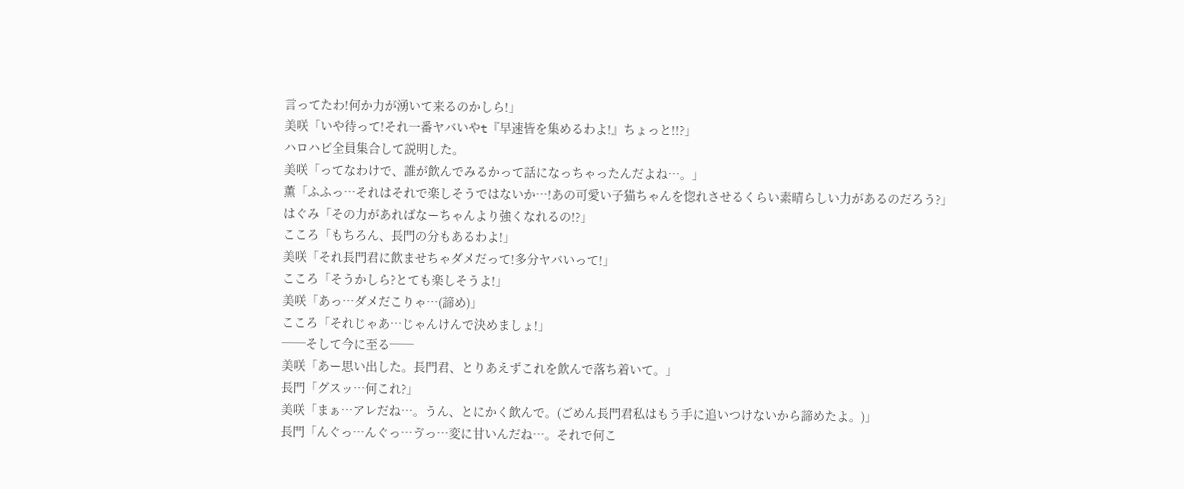言ってたわ!何か力が湧いて来るのかしら!」
美咲「いや待って!それ一番ヤバいやt『早速皆を集めるわよ!』ちょっと!!?」
ハロハピ全員集合して説明した。
美咲「ってなわけで、誰が飲んでみるかって話になっちゃったんだよね…。」
薫「ふふっ…それはそれで楽しそうではないか…!あの可愛い子猫ちゃんを惚れさせるくらい素晴らしい力があるのだろう?」
はぐみ「その力があればなーちゃんより強くなれるの!?」
こころ「もちろん、長門の分もあるわよ!」
美咲「それ長門君に飲ませちゃダメだって!多分ヤバいって!」
こころ「そうかしら?とても楽しそうよ!」
美咲「あっ…ダメだこりゃ…(諦め)」
こころ「それじゃあ…じゃんけんで決めましょ!」
──そして今に至る──
美咲「あー思い出した。長門君、とりあえずこれを飲んで落ち着いて。」
長門「グスッ…何これ?」
美咲「まぁ…アレだね…。うん、とにかく飲んで。(ごめん長門君私はもう手に追いつけないから諦めたよ。)」
長門「んぐっ…んぐっ…ゔっ…変に甘いんだね…。それで何こ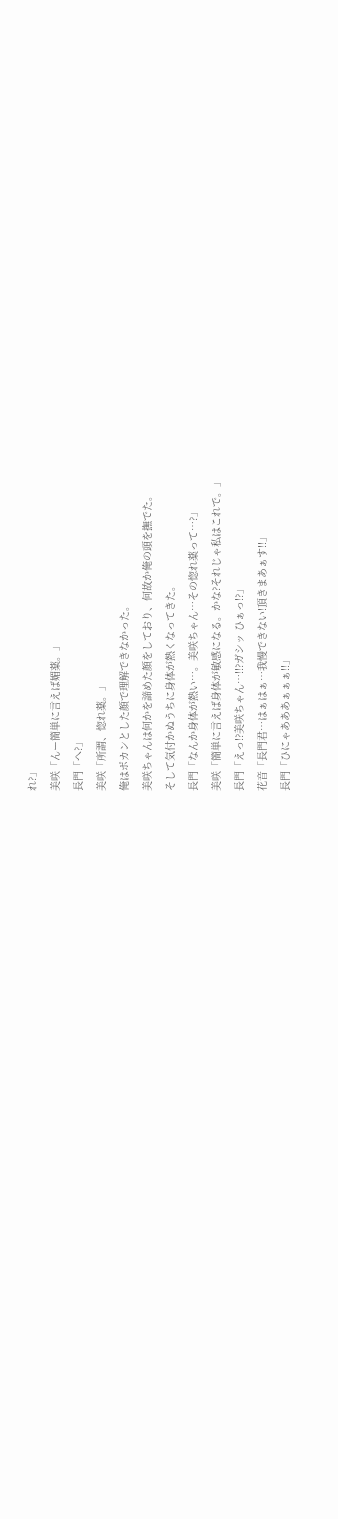れ?」
美咲「んー簡単に言えば媚薬。」
長門「へ?」
美咲「所謂、惚れ薬。」
俺はポカンとした顔で理解できなかった。
美咲ちゃんは何かを諦めた顔をしており、何故か俺の頭を撫でた。
そして気付かぬうちに身体が熱くなってきた。
長門「なんか身体が熱い…。美咲ちゃん…その惚れ薬って…?」
美咲「簡単に言えば身体が敏感になる。かな?それじゃ私はこれで。」
長門「えっ!?美咲ちゃん…!!?ガシッ ひぁっ!?」
花音「長門君…はぁはぁ…我慢できない!頂きまあぁす!!」
長門「ひにゃあああぁぁぁ!!」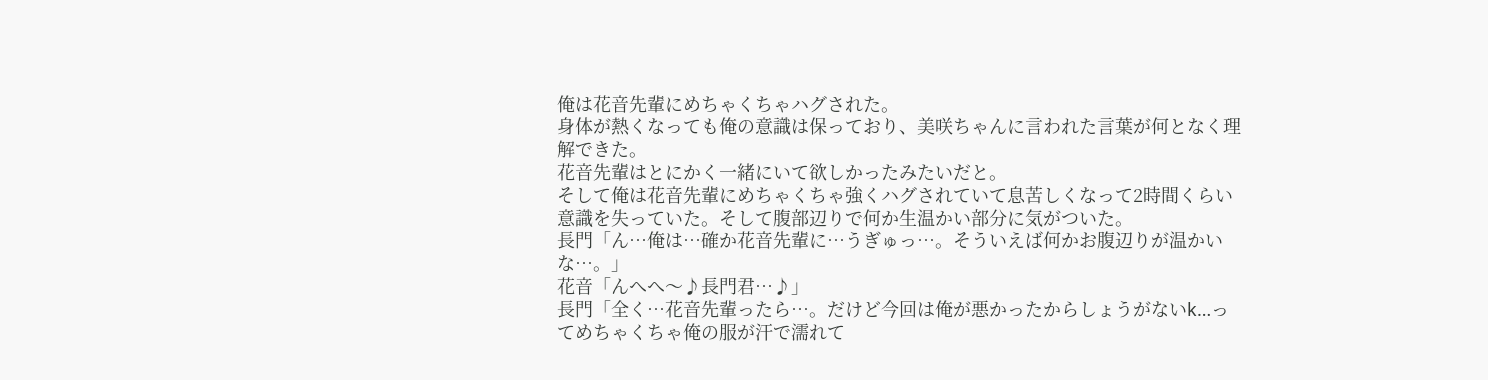俺は花音先輩にめちゃくちゃハグされた。
身体が熱くなっても俺の意識は保っており、美咲ちゃんに言われた言葉が何となく理解できた。
花音先輩はとにかく一緒にいて欲しかったみたいだと。
そして俺は花音先輩にめちゃくちゃ強くハグされていて息苦しくなって2時間くらい意識を失っていた。そして腹部辺りで何か生温かい部分に気がついた。
長門「ん…俺は…確か花音先輩に…うぎゅっ…。そういえば何かお腹辺りが温かいな…。」
花音「んへへ〜♪長門君…♪」
長門「全く…花音先輩ったら…。だけど今回は俺が悪かったからしょうがないk…ってめちゃくちゃ俺の服が汗で濡れて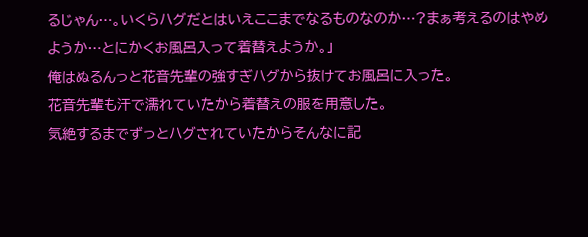るじゃん…。いくらハグだとはいえここまでなるものなのか…?まぁ考えるのはやめようか…とにかくお風呂入って着替えようか。」
俺はぬるんっと花音先輩の強すぎハグから抜けてお風呂に入った。
花音先輩も汗で濡れていたから着替えの服を用意した。
気絶するまでずっとハグされていたからそんなに記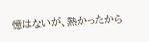憶はないが、熱かったから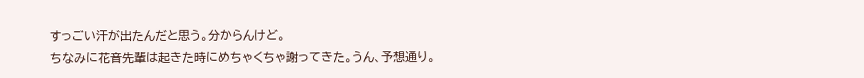すっごい汗が出たんだと思う。分からんけど。
ちなみに花音先輩は起きた時にめちゃくちゃ謝ってきた。うん、予想通り。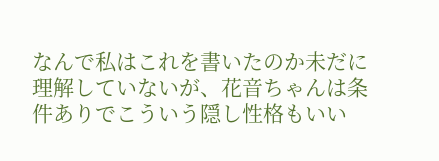なんで私はこれを書いたのか未だに理解していないが、花音ちゃんは条件ありでこういう隠し性格もいい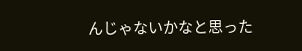んじゃないかなと思った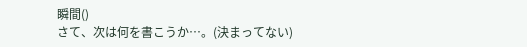瞬間()
さて、次は何を書こうか…。(決まってない)